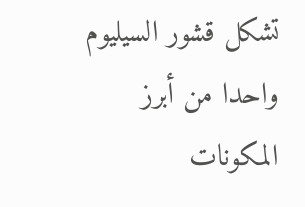تشكل قشور السيليوم واحدا من أبرز المكونات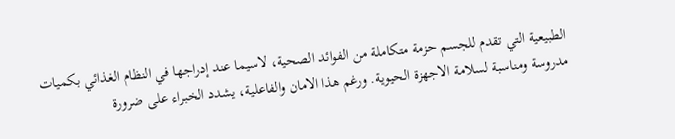الطبيعية التي تقدم للجسم حزمة متكاملة من الفوائد الصحية، لاسيما عند إدراجها في النظام الغذائي بكميات مدروسة ومناسبة لسلامة الاجهزة الحيوية. ورغم هذا الامان والفاعلية، يشدد الخبراء على ضرورة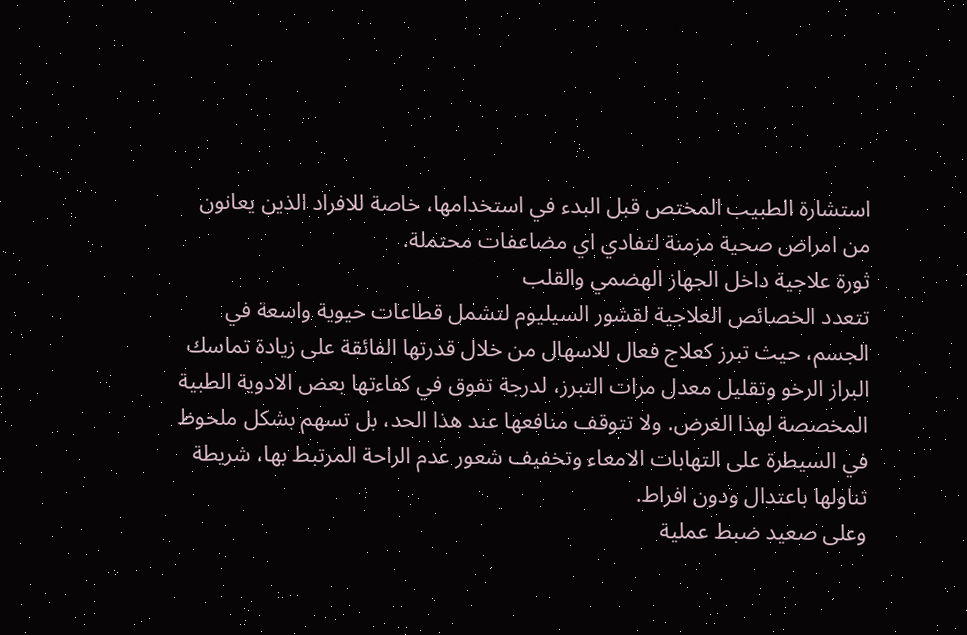استشارة الطبيب المختص قبل البدء في استخدامها، خاصة للافراد الذين يعانون من امراض صحية مزمنة لتفادي اي مضاعفات محتملة.
ثورة علاجية داخل الجهاز الهضمي والقلب
تتعدد الخصائص العلاجية لقشور السيليوم لتشمل قطاعات حيوية واسعة في الجسم، حيث تبرز كعلاج فعال للاسهال من خلال قدرتها الفائقة على زيادة تماسك البراز الرخو وتقليل معدل مرات التبرز، لدرجة تفوق في كفاءتها بعض الادوية الطبية المخصصة لهذا الغرض. ولا تتوقف منافعها عند هذا الحد، بل تسهم بشكل ملحوظ في السيطرة على التهابات الامعاء وتخفيف شعور عدم الراحة المرتبط بها، شريطة تناولها باعتدال ودون افراط.
وعلى صعيد ضبط عملية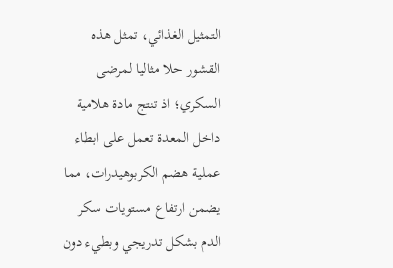التمثيل الغذائي، تمثل هذه القشور حلا مثاليا لمرضى السكري؛ اذ تنتج مادة هلامية داخل المعدة تعمل على ابطاء عملية هضم الكربوهيدرات، مما يضمن ارتفاع مستويات سكر الدم بشكل تدريجي وبطيء دون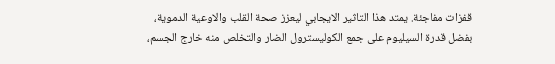قفزات مفاجئة. يمتد هذا التاثير الايجابي ليعزز صحة القلب والاوعية الدموية، بفضل قدرة السيليوم على جمع الكوليسترول الضار والتخلص منه خارج الجسم،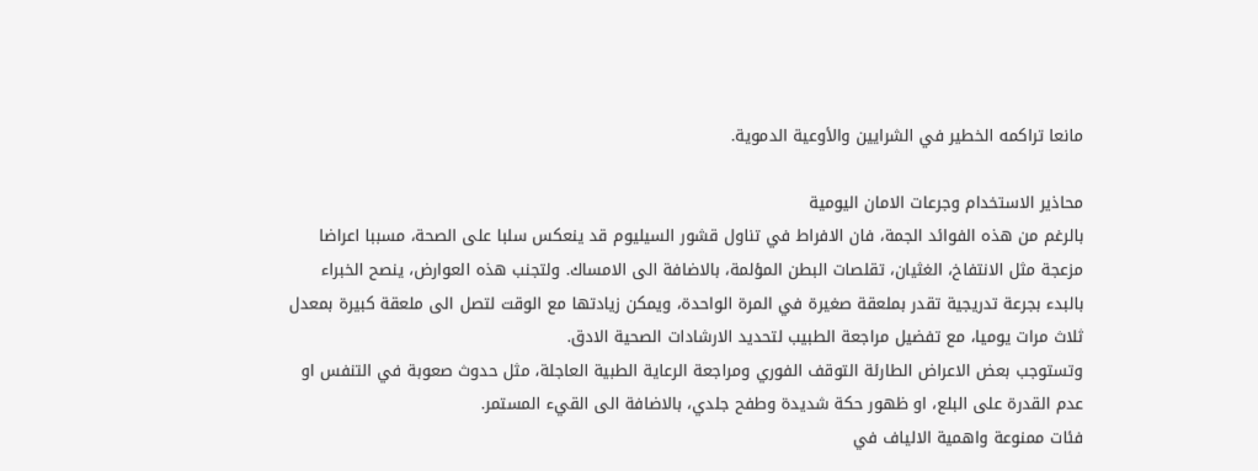مانعا تراكمه الخطير في الشرايين والأوعية الدموية.

محاذير الاستخدام وجرعات الامان اليومية
بالرغم من هذه الفوائد الجمة، فان الافراط في تناول قشور السيليوم قد ينعكس سلبا على الصحة، مسببا اعراضا مزعجة مثل الانتفاخ، الغثيان، تقلصات البطن المؤلمة، بالاضافة الى الامساك. ولتجنب هذه العوارض، ينصح الخبراء بالبدء بجرعة تدريجية تقدر بملعقة صغيرة في المرة الواحدة، ويمكن زيادتها مع الوقت لتصل الى ملعقة كبيرة بمعدل ثلاث مرات يوميا، مع تفضيل مراجعة الطبيب لتحديد الارشادات الصحية الادق.
وتستوجب بعض الاعراض الطارئة التوقف الفوري ومراجعة الرعاية الطبية العاجلة، مثل حدوث صعوبة في التنفس او عدم القدرة على البلع، او ظهور حكة شديدة وطفح جلدي، بالاضافة الى القيء المستمر.
فئات ممنوعة واهمية الالياف في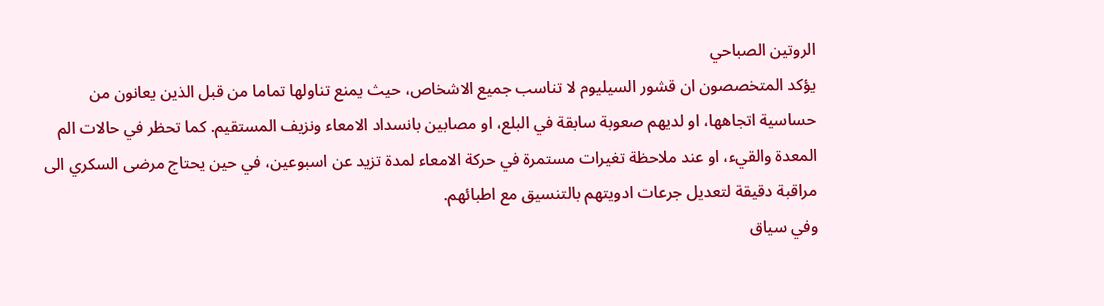الروتين الصباحي
يؤكد المتخصصون ان قشور السيليوم لا تناسب جميع الاشخاص، حيث يمنع تناولها تماما من قبل الذين يعانون من حساسية اتجاهها، او لديهم صعوبة سابقة في البلع، او مصابين بانسداد الامعاء ونزيف المستقيم. كما تحظر في حالات الم المعدة والقيء، او عند ملاحظة تغيرات مستمرة في حركة الامعاء لمدة تزيد عن اسبوعين، في حين يحتاج مرضى السكري الى مراقبة دقيقة لتعديل جرعات ادويتهم بالتنسيق مع اطبائهم.
وفي سياق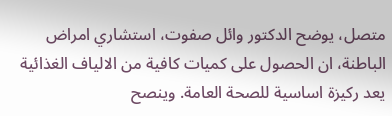متصل، يوضح الدكتور وائل صفوت، استشاري امراض الباطنة، ان الحصول على كميات كافية من الالياف الغذائية يعد ركيزة اساسية للصحة العامة. وينصح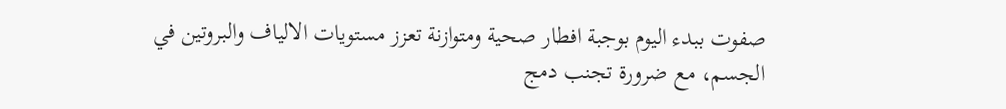صفوت ببدء اليوم بوجبة افطار صحية ومتوازنة تعزز مستويات الالياف والبروتين في الجسم، مع ضرورة تجنب دمج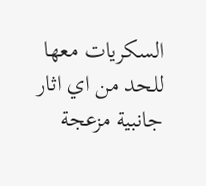السكريات معها للحد من اي اثار جانبية مزعجة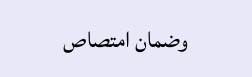وضمان امتصاص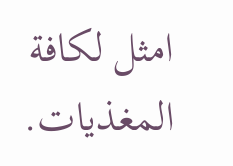امثل لكافة المغذيات.